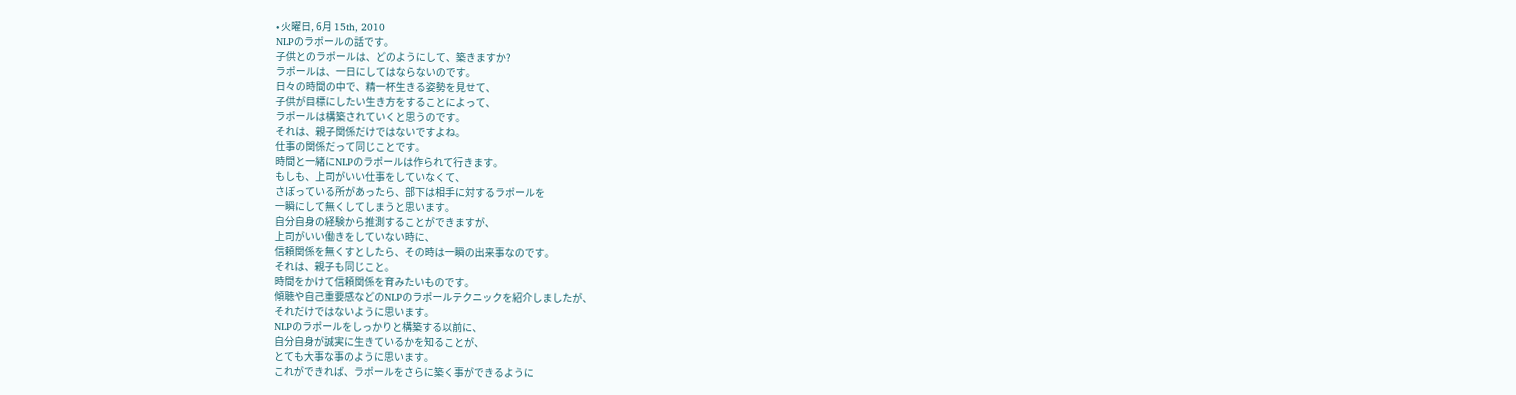• 火曜日, 6月 15th, 2010
NLPのラポールの話です。
子供とのラポールは、どのようにして、築きますか?
ラポールは、一日にしてはならないのです。
日々の時間の中で、精一杯生きる姿勢を見せて、
子供が目標にしたい生き方をすることによって、
ラポールは構築されていくと思うのです。
それは、親子関係だけではないですよね。
仕事の関係だって同じことです。
時間と一緒にNLPのラポールは作られて行きます。
もしも、上司がいい仕事をしていなくて、
さぼっている所があったら、部下は相手に対するラポールを
一瞬にして無くしてしまうと思います。
自分自身の経験から推測することができますが、
上司がいい働きをしていない時に、
信頼関係を無くすとしたら、その時は一瞬の出来事なのです。
それは、親子も同じこと。
時間をかけて信頼関係を育みたいものです。
傾聴や自己重要感などのNLPのラポールテクニックを紹介しましたが、
それだけではないように思います。
NLPのラポールをしっかりと構築する以前に、
自分自身が誠実に生きているかを知ることが、
とても大事な事のように思います。
これができれば、ラポールをさらに築く事ができるように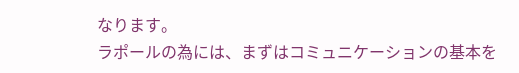なります。
ラポールの為には、まずはコミュニケーションの基本を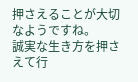押さえることが大切なようですね。
誠実な生き方を押さえて行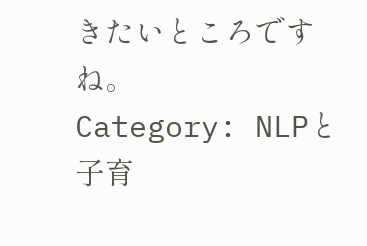きたいところですね。
Category: NLPと子育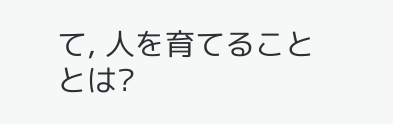て, 人を育てることとは?